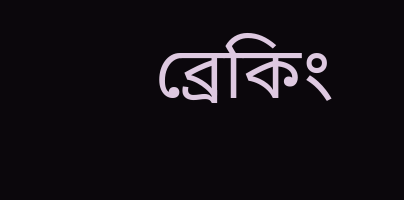ব্রেকিং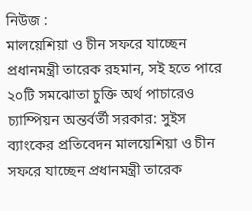নিউজ :
মালয়েশিয়া ও চীন সফরে যাচ্ছেন প্রধানমন্ত্রী তারেক রহমান, সই হতে পারে ২০টি সমঝোতা চুক্তি অর্থ পাচারেও চ্যাম্পিয়ন অন্তর্বর্তী সরকার: সুইস ব্যাংকের প্রতিবেদন মালয়েশিয়া ও চীন সফরে যাচ্ছেন প্রধানমন্ত্রী তারেক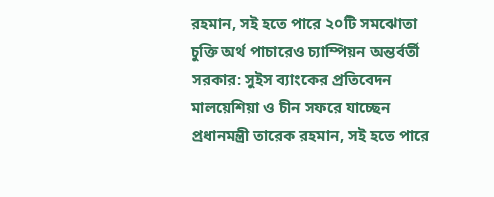রহমান, সই হতে পারে ২০টি সমঝোতা চুক্তি অর্থ পাচারেও চ্যাম্পিয়ন অন্তর্বর্তী সরকার: সুইস ব্যাংকের প্রতিবেদন মালয়েশিয়া ও চীন সফরে যাচ্ছেন প্রধানমন্ত্রী তারেক রহমান, সই হতে পারে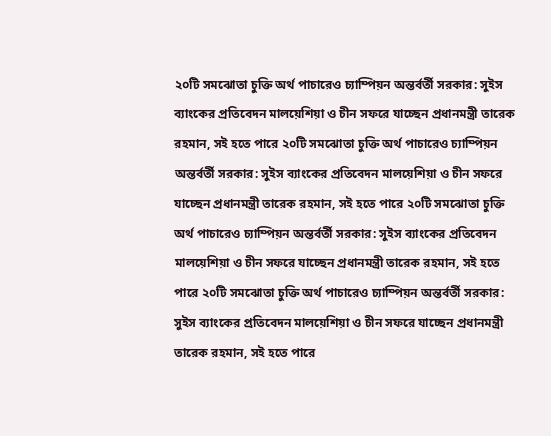২০টি সমঝোতা চুক্তি অর্থ পাচারেও চ্যাম্পিয়ন অন্তর্বর্তী সরকার: সুইস ব্যাংকের প্রতিবেদন মালয়েশিয়া ও চীন সফরে যাচ্ছেন প্রধানমন্ত্রী তারেক রহমান, সই হতে পারে ২০টি সমঝোতা চুক্তি অর্থ পাচারেও চ্যাম্পিয়ন অন্তর্বর্তী সরকার: সুইস ব্যাংকের প্রতিবেদন মালয়েশিয়া ও চীন সফরে যাচ্ছেন প্রধানমন্ত্রী তারেক রহমান, সই হতে পারে ২০টি সমঝোতা চুক্তি অর্থ পাচারেও চ্যাম্পিয়ন অন্তর্বর্তী সরকার: সুইস ব্যাংকের প্রতিবেদন মালয়েশিয়া ও চীন সফরে যাচ্ছেন প্রধানমন্ত্রী তারেক রহমান, সই হতে পারে ২০টি সমঝোতা চুক্তি অর্থ পাচারেও চ্যাম্পিয়ন অন্তর্বর্তী সরকার: সুইস ব্যাংকের প্রতিবেদন মালয়েশিয়া ও চীন সফরে যাচ্ছেন প্রধানমন্ত্রী তারেক রহমান, সই হতে পারে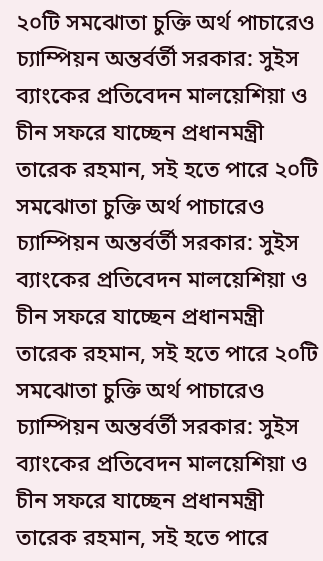২০টি সমঝোতা চুক্তি অর্থ পাচারেও চ্যাম্পিয়ন অন্তর্বর্তী সরকার: সুইস ব্যাংকের প্রতিবেদন মালয়েশিয়া ও চীন সফরে যাচ্ছেন প্রধানমন্ত্রী তারেক রহমান, সই হতে পারে ২০টি সমঝোতা চুক্তি অর্থ পাচারেও চ্যাম্পিয়ন অন্তর্বর্তী সরকার: সুইস ব্যাংকের প্রতিবেদন মালয়েশিয়া ও চীন সফরে যাচ্ছেন প্রধানমন্ত্রী তারেক রহমান, সই হতে পারে ২০টি সমঝোতা চুক্তি অর্থ পাচারেও চ্যাম্পিয়ন অন্তর্বর্তী সরকার: সুইস ব্যাংকের প্রতিবেদন মালয়েশিয়া ও চীন সফরে যাচ্ছেন প্রধানমন্ত্রী তারেক রহমান, সই হতে পারে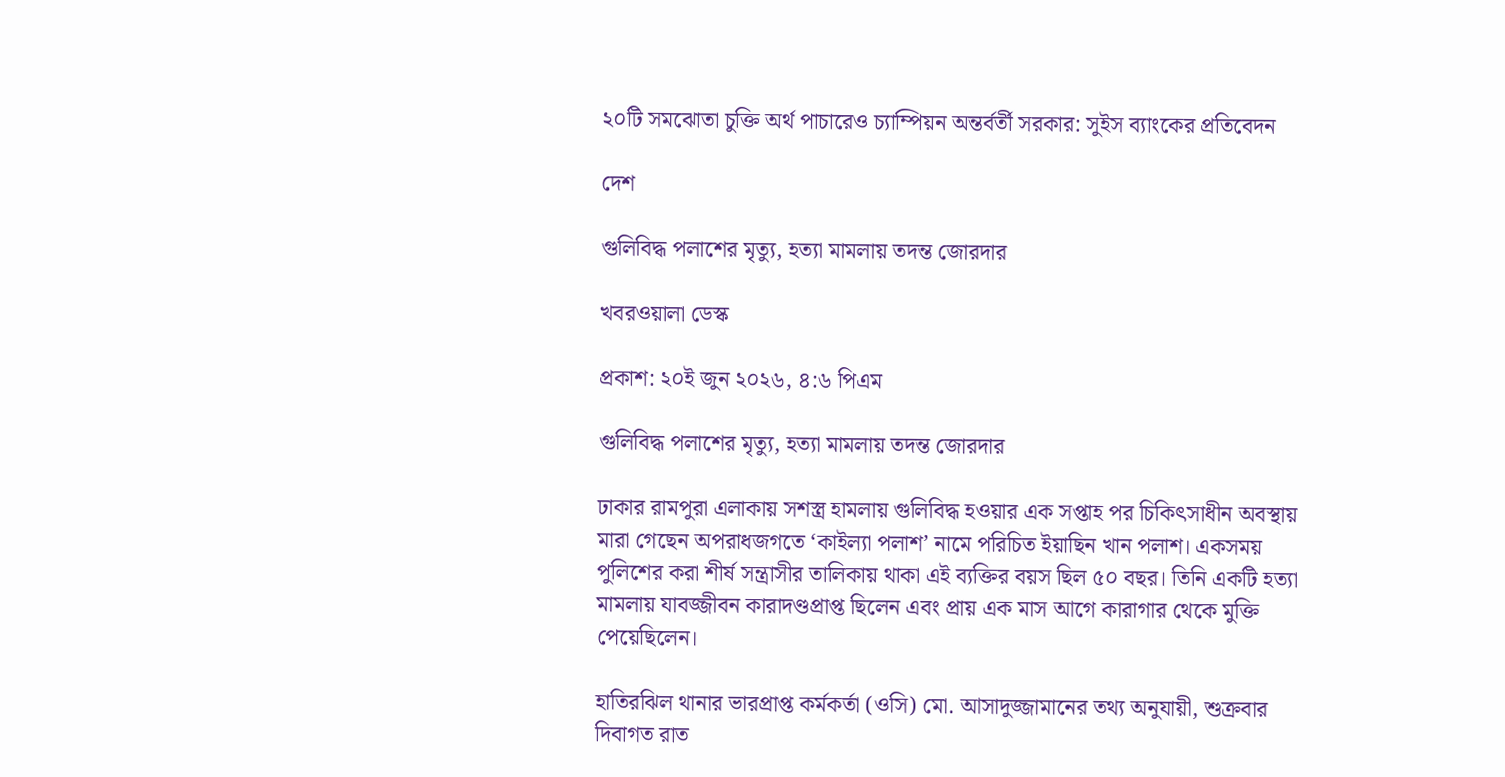২০টি সমঝোতা চুক্তি অর্থ পাচারেও চ্যাম্পিয়ন অন্তর্বর্তী সরকার: সুইস ব্যাংকের প্রতিবেদন

দেশ

গুলিবিদ্ধ পলাশের মৃত্যু, হত্যা মামলায় তদন্ত জোরদার

খবরওয়ালা ডেস্ক

প্রকাশ: ২০ই জুন ২০২৬, ৪:৬ পিএম

গুলিবিদ্ধ পলাশের মৃত্যু, হত্যা মামলায় তদন্ত জোরদার

ঢাকার রামপুরা এলাকায় সশস্ত্র হামলায় গুলিবিদ্ধ হওয়ার এক সপ্তাহ পর চিকিৎসাধীন অবস্থায় মারা গেছেন অপরাধজগতে ‘কাইল্যা পলাশ’ নামে পরিচিত ইয়াছিন খান পলাশ। একসময় পুলিশের করা শীর্ষ সন্ত্রাসীর তালিকায় থাকা এই ব্যক্তির বয়স ছিল ৫০ বছর। তিনি একটি হত্যা মামলায় যাবজ্জীবন কারাদণ্ডপ্রাপ্ত ছিলেন এবং প্রায় এক মাস আগে কারাগার থেকে মুক্তি পেয়েছিলেন।

হাতিরঝিল থানার ভারপ্রাপ্ত কর্মকর্তা (ওসি) মো. আসাদুজ্জামানের তথ্য অনুযায়ী, শুক্রবার দিবাগত রাত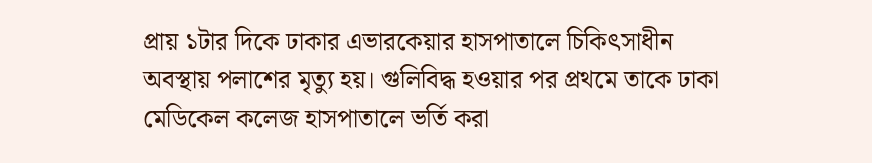প্রায় ১টার দিকে ঢাকার এভারকেয়ার হাসপাতালে চিকিৎসাধীন অবস্থায় পলাশের মৃত্যু হয়। গুলিবিদ্ধ হওয়ার পর প্রথমে তাকে ঢাকা মেডিকেল কলেজ হাসপাতালে ভর্তি করা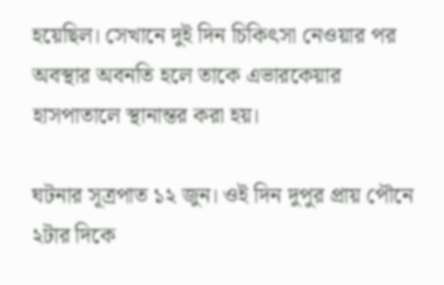হয়েছিল। সেখানে দুই দিন চিকিৎসা নেওয়ার পর অবস্থার অবনতি হলে তাকে এভারকেয়ার হাসপাতালে স্থানান্তর করা হয়।

ঘটনার সূত্রপাত ১২ জুন। ওই দিন দুপুর প্রায় পৌনে ২টার দিকে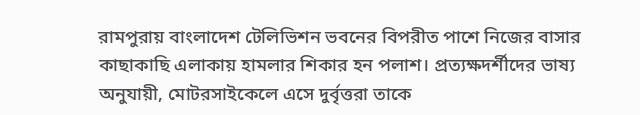রামপুরায় বাংলাদেশ টেলিভিশন ভবনের বিপরীত পাশে নিজের বাসার কাছাকাছি এলাকায় হামলার শিকার হন পলাশ। প্রত্যক্ষদর্শীদের ভাষ্য অনুযায়ী, মোটরসাইকেলে এসে দুর্বৃত্তরা তাকে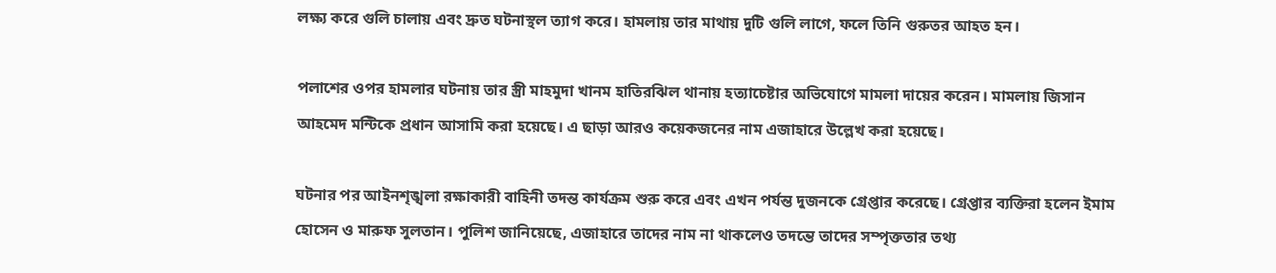লক্ষ্য করে গুলি চালায় এবং দ্রুত ঘটনাস্থল ত্যাগ করে। হামলায় তার মাথায় দুটি গুলি লাগে, ফলে তিনি গুরুতর আহত হন।

পলাশের ওপর হামলার ঘটনায় তার স্ত্রী মাহমুদা খানম হাতিরঝিল থানায় হত্যাচেষ্টার অভিযোগে মামলা দায়ের করেন। মামলায় জিসান আহমেদ মন্টিকে প্রধান আসামি করা হয়েছে। এ ছাড়া আরও কয়েকজনের নাম এজাহারে উল্লেখ করা হয়েছে।

ঘটনার পর আইনশৃঙ্খলা রক্ষাকারী বাহিনী তদন্ত কার্যক্রম শুরু করে এবং এখন পর্যন্ত দুজনকে গ্রেপ্তার করেছে। গ্রেপ্তার ব্যক্তিরা হলেন ইমাম হোসেন ও মারুফ সুলতান। পুলিশ জানিয়েছে, এজাহারে তাদের নাম না থাকলেও তদন্তে তাদের সম্পৃক্ততার তথ্য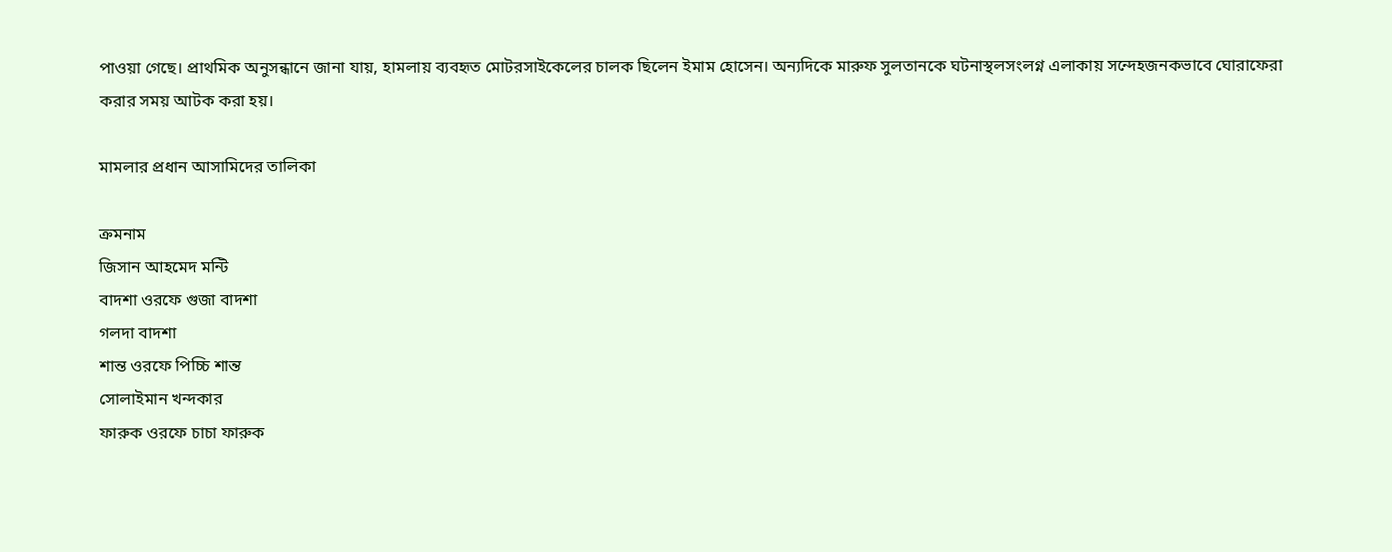পাওয়া গেছে। প্রাথমিক অনুসন্ধানে জানা যায়, হামলায় ব্যবহৃত মোটরসাইকেলের চালক ছিলেন ইমাম হোসেন। অন্যদিকে মারুফ সুলতানকে ঘটনাস্থলসংলগ্ন এলাকায় সন্দেহজনকভাবে ঘোরাফেরা করার সময় আটক করা হয়।

মামলার প্রধান আসামিদের তালিকা

ক্রমনাম
জিসান আহমেদ মন্টি
বাদশা ওরফে গুজা বাদশা
গলদা বাদশা
শান্ত ওরফে পিচ্চি শান্ত
সোলাইমান খন্দকার
ফারুক ওরফে চাচা ফারুক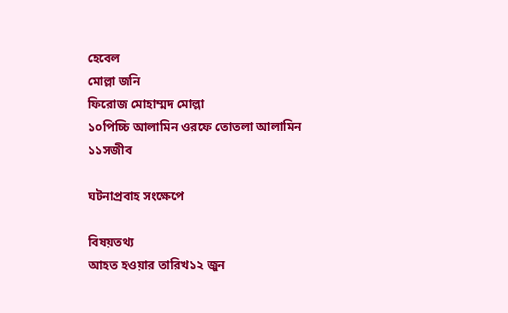হেবেল
মোল্লা জনি
ফিরোজ মোহাম্মদ মোল্লা
১০পিচ্চি আলামিন ওরফে তোতলা আলামিন
১১সজীব

ঘটনাপ্রবাহ সংক্ষেপে

বিষয়তথ্য
আহত হওয়ার তারিখ১২ জুন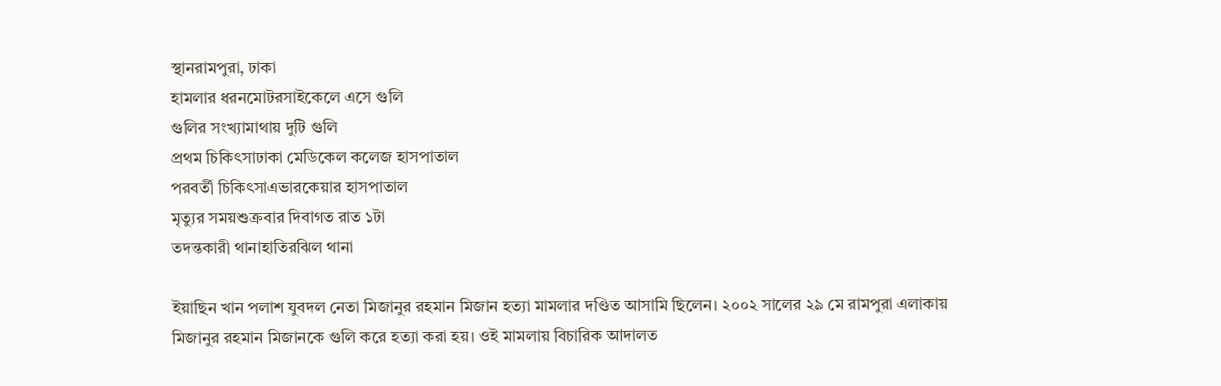স্থানরামপুরা, ঢাকা
হামলার ধরনমোটরসাইকেলে এসে গুলি
গুলির সংখ্যামাথায় দুটি গুলি
প্রথম চিকিৎসাঢাকা মেডিকেল কলেজ হাসপাতাল
পরবর্তী চিকিৎসাএভারকেয়ার হাসপাতাল
মৃত্যুর সময়শুক্রবার দিবাগত রাত ১টা
তদন্তকারী থানাহাতিরঝিল থানা

ইয়াছিন খান পলাশ যুবদল নেতা মিজানুর রহমান মিজান হত্যা মামলার দণ্ডিত আসামি ছিলেন। ২০০২ সালের ২৯ মে রামপুরা এলাকায় মিজানুর রহমান মিজানকে গুলি করে হত্যা করা হয়। ওই মামলায় বিচারিক আদালত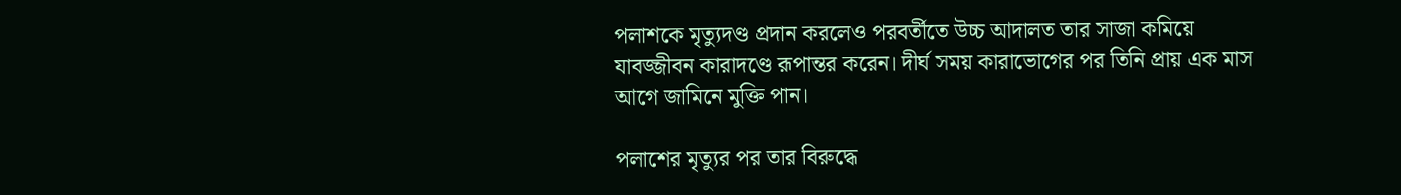পলাশকে মৃত্যুদণ্ড প্রদান করলেও পরবর্তীতে উচ্চ আদালত তার সাজা কমিয়ে যাবজ্জীবন কারাদণ্ডে রূপান্তর করেন। দীর্ঘ সময় কারাভোগের পর তিনি প্রায় এক মাস আগে জামিনে মুক্তি পান।

পলাশের মৃত্যুর পর তার বিরুদ্ধে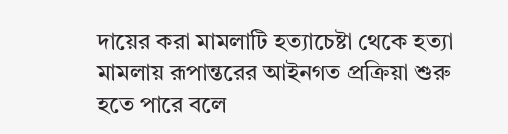দায়ের করা মামলাটি হত্যাচেষ্টা থেকে হত্যা মামলায় রূপান্তরের আইনগত প্রক্রিয়া শুরু হতে পারে বলে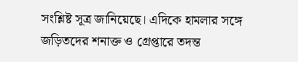সংশ্লিষ্ট সূত্র জানিয়েছে। এদিকে হামলার সঙ্গে জড়িতদের শনাক্ত ও গ্রেপ্তারে তদন্ত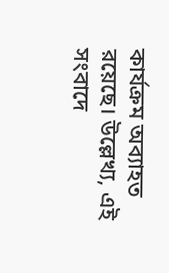কার্যক্রম অব্যাহত রয়েছে। উল্লেখ্য, এই সংবাদে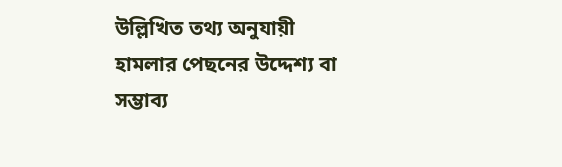উল্লিখিত তথ্য অনুযায়ী হামলার পেছনের উদ্দেশ্য বা সম্ভাব্য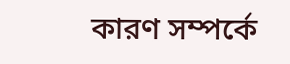কারণ সম্পর্কে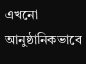এখনো আনুষ্ঠানিকভাবে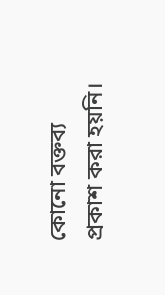কোনো বক্তব্য প্রকাশ করা হয়নি।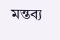মন্তব্য